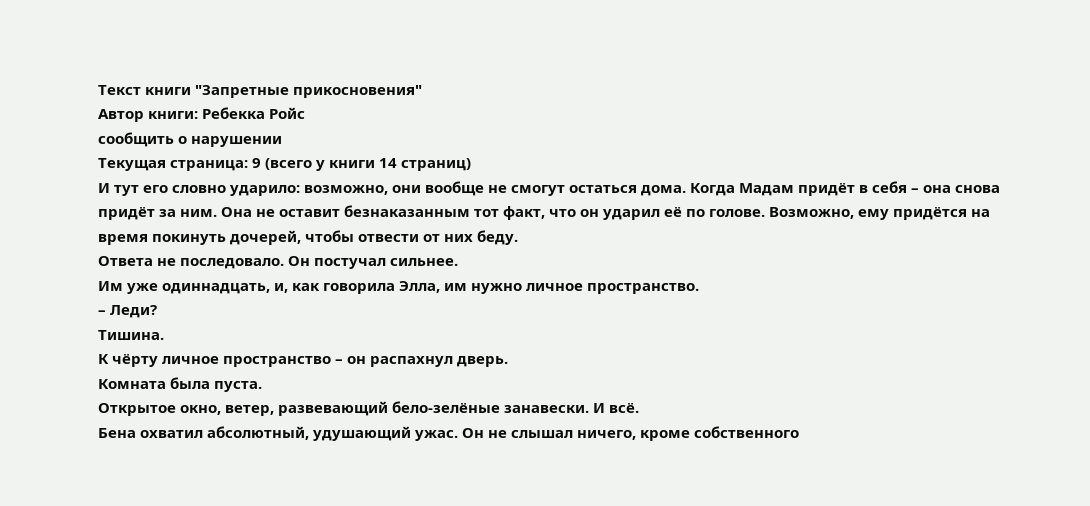Текст книги "Запретные прикосновения"
Автор книги: Ребекка Ройс
сообщить о нарушении
Текущая страница: 9 (всего у книги 14 страниц)
И тут его словно ударило: возможно, они вообще не смогут остаться дома. Когда Мадам придёт в себя – она снова придёт за ним. Она не оставит безнаказанным тот факт, что он ударил её по голове. Возможно, ему придётся на время покинуть дочерей, чтобы отвести от них беду.
Ответа не последовало. Он постучал сильнее.
Им уже одиннадцать, и, как говорила Элла, им нужно личное пространство.
– Леди?
Тишина.
К чёрту личное пространство – он распахнул дверь.
Комната была пуста.
Открытое окно, ветер, развевающий бело-зелёные занавески. И всё.
Бена охватил абсолютный, удушающий ужас. Он не слышал ничего, кроме собственного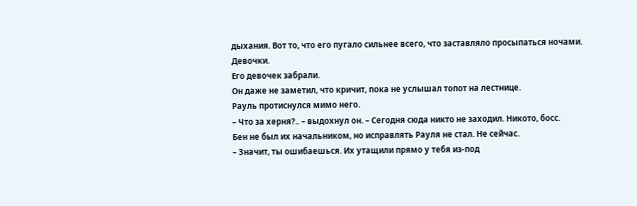дыхания. Вот то, что его пугало сильнее всего, что заставляло просыпаться ночами.
Девочки.
Его девочек забрали.
Он даже не заметил, что кричит, пока не услышал топот на лестнице.
Рауль протиснулся мимо него.
– Что за херня?.. – выдохнул он. – Сегодня сюда никто не заходил. Никото, босс.
Бен не был их начальником, но исправлять Рауля не стал. Не сейчас.
– Значит, ты ошибаешься. Их утащили прямо у тебя из-под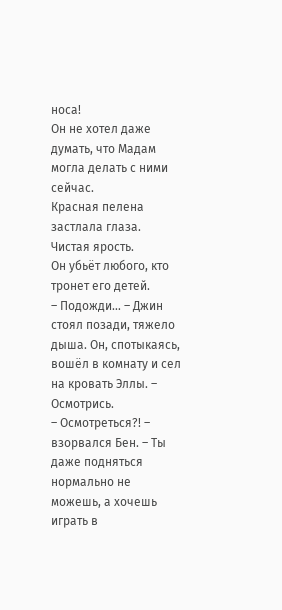носа!
Он не хотел даже думать, что Мадам могла делать с ними сейчас.
Красная пелена застлала глаза.
Чистая ярость.
Он убьёт любого, кто тронет его детей.
– Подожди… – Джин стоял позади, тяжело дыша. Он, спотыкаясь, вошёл в комнату и сел на кровать Эллы. – Осмотрись.
– Осмотреться?! – взорвался Бен. – Ты даже подняться нормально не можешь, а хочешь играть в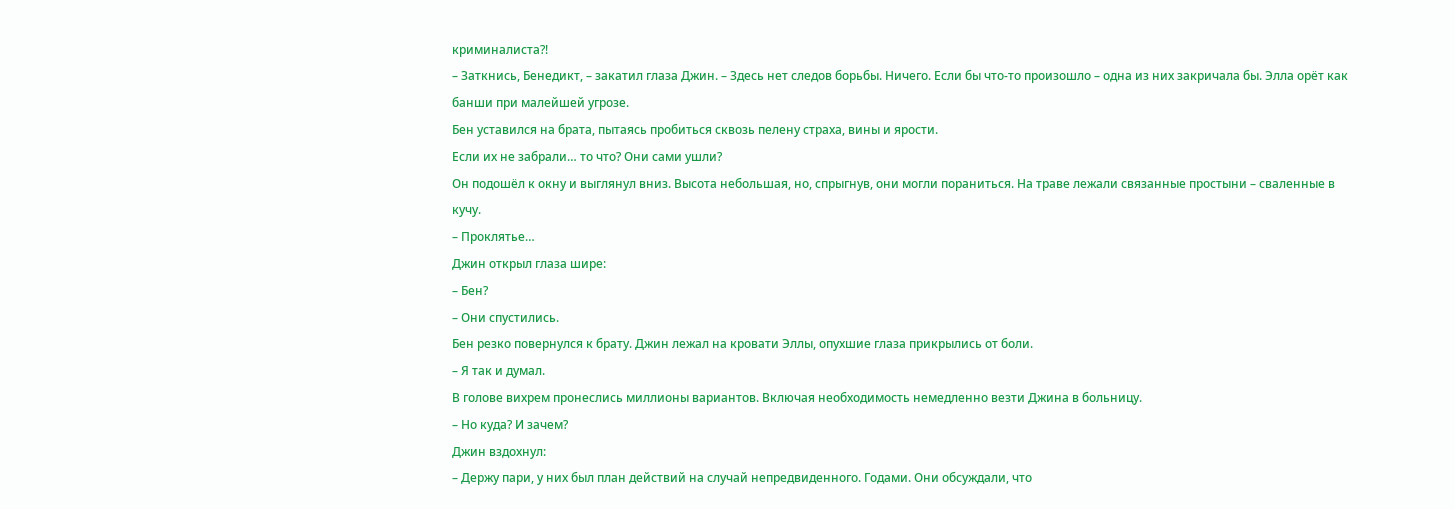криминалиста?!
– Заткнись, Бенедикт, – закатил глаза Джин. – Здесь нет следов борьбы. Ничего. Если бы что-то произошло – одна из них закричала бы. Элла орёт как банши при малейшей угрозе.
Бен уставился на брата, пытаясь пробиться сквозь пелену страха, вины и ярости.
Если их не забрали… то что? Они сами ушли?
Он подошёл к окну и выглянул вниз. Высота небольшая, но, спрыгнув, они могли пораниться. На траве лежали связанные простыни – сваленные в кучу.
– Проклятье…
Джин открыл глаза шире:
– Бен?
– Они спустились.
Бен резко повернулся к брату. Джин лежал на кровати Эллы, опухшие глаза прикрылись от боли.
– Я так и думал.
В голове вихрем пронеслись миллионы вариантов. Включая необходимость немедленно везти Джина в больницу.
– Но куда? И зачем?
Джин вздохнул:
– Держу пари, у них был план действий на случай непредвиденного. Годами. Они обсуждали, что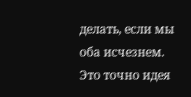делать, если мы оба исчезнем. Это точно идея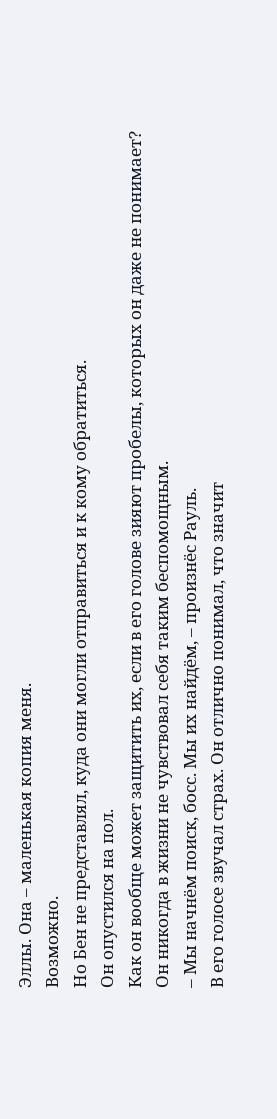Эллы. Она – маленькая копия меня.
Возможно.
Но Бен не представлял, куда они могли отправиться и к кому обратиться.
Он опустился на пол.
Как он вообще может защитить их, если в его голове зияют пробелы, которых он даже не понимает?
Он никогда в жизни не чувствовал себя таким беспомощным.
– Мы начнём поиск, босс. Мы их найдём, – произнёс Рауль.
В его голосе звучал страх. Он отлично понимал, что значит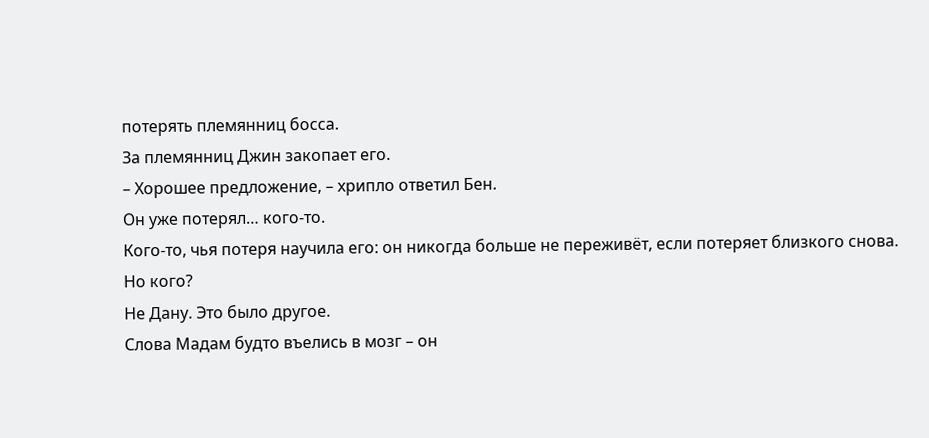потерять племянниц босса.
За племянниц Джин закопает его.
– Хорошее предложение, – хрипло ответил Бен.
Он уже потерял… кого-то.
Кого-то, чья потеря научила его: он никогда больше не переживёт, если потеряет близкого снова.
Но кого?
Не Дану. Это было другое.
Слова Мадам будто въелись в мозг – он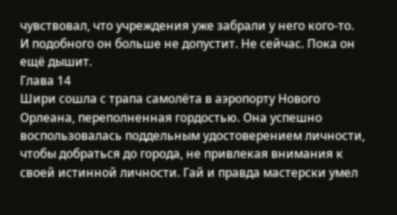чувствовал, что учреждения уже забрали у него кого-то.
И подобного он больше не допустит. Не сейчас. Пока он ещё дышит.
Глава 14
Шири сошла с трапа самолёта в аэропорту Нового Орлеана, переполненная гордостью. Она успешно воспользовалась поддельным удостоверением личности, чтобы добраться до города, не привлекая внимания к своей истинной личности. Гай и правда мастерски умел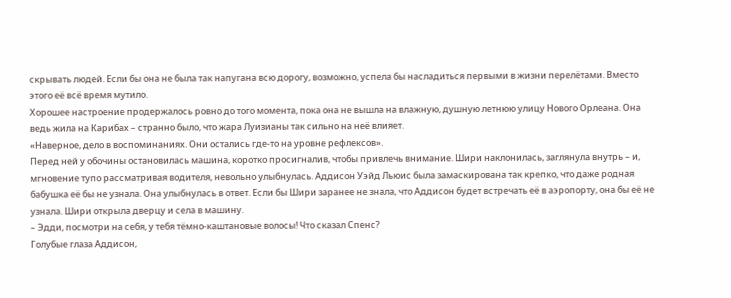скрывать людей. Если бы она не была так напугана всю дорогу, возможно, успела бы насладиться первыми в жизни перелётами. Вместо этого её всё время мутило.
Хорошее настроение продержалось ровно до того момента, пока она не вышла на влажную, душную летнюю улицу Нового Орлеана. Она ведь жила на Карибах – странно было, что жара Луизианы так сильно на неё влияет.
«Наверное, дело в воспоминаниях. Они остались где-то на уровне рефлексов».
Перед ней у обочины остановилась машина, коротко просигналив, чтобы привлечь внимание. Шири наклонилась, заглянула внутрь – и, мгновение тупо рассматривая водителя, невольно улыбнулась. Аддисон Уэйд Льюис была замаскирована так крепко, что даже родная бабушка её бы не узнала. Она улыбнулась в ответ. Если бы Шири заранее не знала, что Аддисон будет встречать её в аэропорту, она бы её не узнала. Шири открыла дверцу и села в машину.
– Эдди, посмотри на себя, у тебя тёмно-каштановые волосы! Что сказал Спенс?
Голубые глаза Аддисон,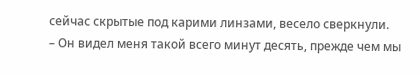сейчас скрытые под карими линзами, весело сверкнули.
– Он видел меня такой всего минут десять, прежде чем мы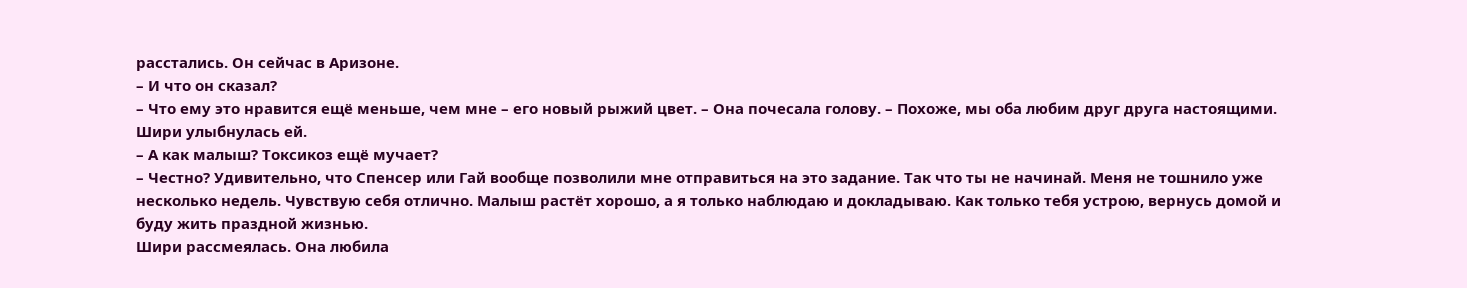расстались. Он сейчас в Аризоне.
– И что он сказал?
– Что ему это нравится ещё меньше, чем мне – его новый рыжий цвет. – Она почесала голову. – Похоже, мы оба любим друг друга настоящими.
Шири улыбнулась ей.
– А как малыш? Токсикоз ещё мучает?
– Честно? Удивительно, что Спенсер или Гай вообще позволили мне отправиться на это задание. Так что ты не начинай. Меня не тошнило уже несколько недель. Чувствую себя отлично. Малыш растёт хорошо, а я только наблюдаю и докладываю. Как только тебя устрою, вернусь домой и буду жить праздной жизнью.
Шири рассмеялась. Она любила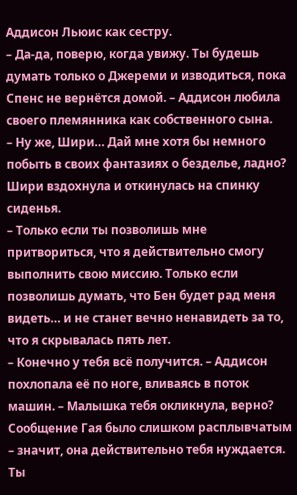Аддисон Льюис как сестру.
– Да-да, поверю, когда увижу. Ты будешь думать только о Джереми и изводиться, пока Спенс не вернётся домой. – Аддисон любила своего племянника как собственного сына.
– Ну же, Шири… Дай мне хотя бы немного побыть в своих фантазиях о безделье, ладно?
Шири вздохнула и откинулась на спинку сиденья.
– Только если ты позволишь мне притвориться, что я действительно смогу выполнить свою миссию. Только если позволишь думать, что Бен будет рад меня видеть… и не станет вечно ненавидеть за то, что я скрывалась пять лет.
– Конечно у тебя всё получится. – Аддисон похлопала её по ноге, вливаясь в поток машин. – Малышка тебя окликнула, верно? Сообщение Гая было слишком расплывчатым – значит, она действительно тебя нуждается. Ты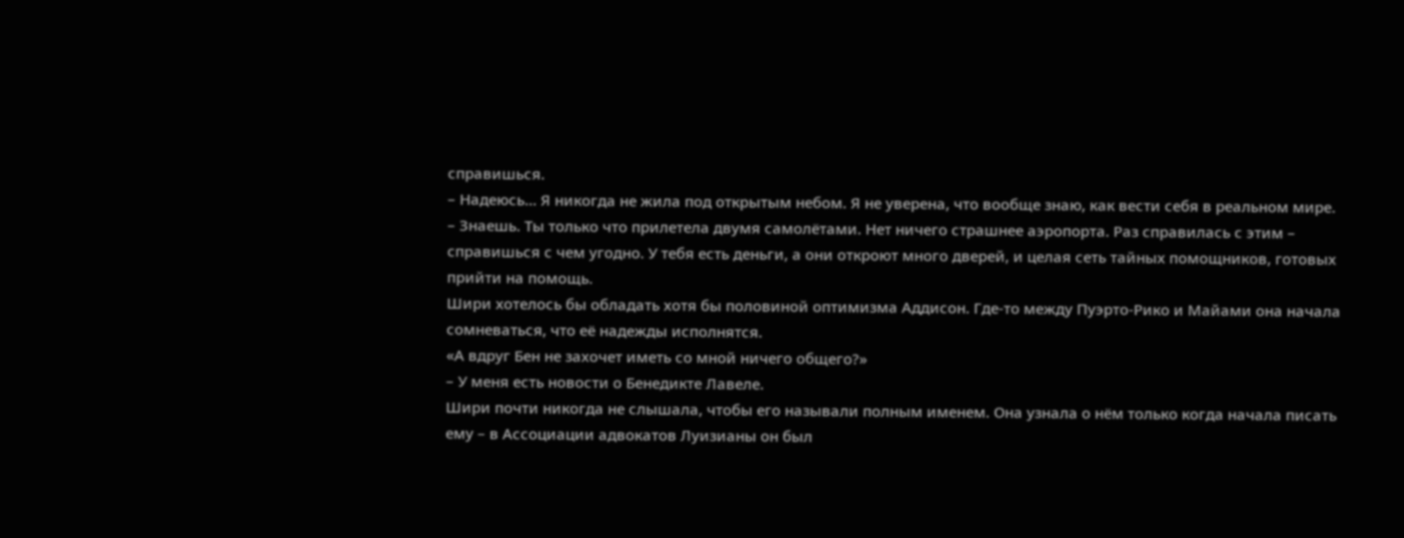справишься.
– Надеюсь… Я никогда не жила под открытым небом. Я не уверена, что вообще знаю, как вести себя в реальном мире.
– Знаешь. Ты только что прилетела двумя самолётами. Нет ничего страшнее аэропорта. Раз справилась с этим – справишься с чем угодно. У тебя есть деньги, а они откроют много дверей, и целая сеть тайных помощников, готовых прийти на помощь.
Шири хотелось бы обладать хотя бы половиной оптимизма Аддисон. Где-то между Пуэрто-Рико и Майами она начала сомневаться, что её надежды исполнятся.
«А вдруг Бен не захочет иметь со мной ничего общего?»
– У меня есть новости о Бенедикте Лавеле.
Шири почти никогда не слышала, чтобы его называли полным именем. Она узнала о нём только когда начала писать ему – в Ассоциации адвокатов Луизианы он был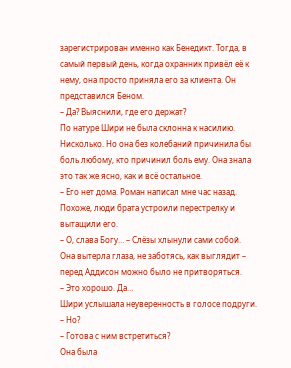зарегистрирован именно как Бенедикт. Тогда, в самый первый день, когда охранник привёл её к нему, она просто приняла его за клиента. Он представился Беном.
– Да? Выяснили, где его держат?
По натуре Шири не была склонна к насилию. Нисколько. Но она без колебаний причинила бы боль любому, кто причинил боль ему. Она знала это так же ясно, как и всё остальное.
– Его нет дома. Роман написал мне час назад. Похоже, люди брата устроили перестрелку и вытащили его.
– О, слава Богу… – Слёзы хлынули сами собой. Она вытерла глаза, не заботясь, как выглядит – перед Аддисон можно было не притворяться.
– Это хорошо. Да…
Шири услышала неуверенность в голосе подруги.
– Но?
– Готова с ним встретиться?
Она была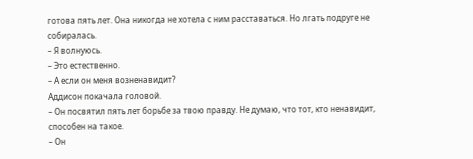готова пять лет. Она никогда не хотела с ним расставаться. Но лгать подруге не собиралась.
– Я волнуюсь.
– Это естественно.
– А если он меня возненавидит?
Аддисон покачала головой.
– Он посвятил пять лет борьбе за твою правду. Не думаю, что тот, кто ненавидит, способен на такое.
– Он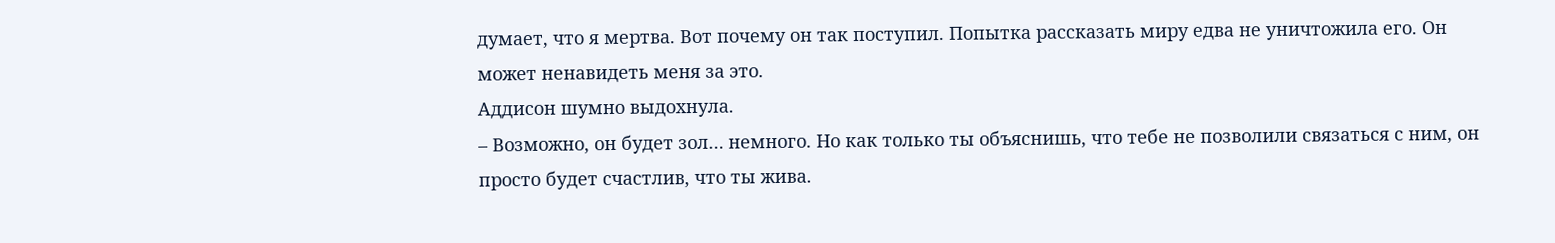думает, что я мертва. Вот почему он так поступил. Попытка рассказать миру едва не уничтожила его. Он может ненавидеть меня за это.
Аддисон шумно выдохнула.
– Возможно, он будет зол… немного. Но как только ты объяснишь, что тебе не позволили связаться с ним, он просто будет счастлив, что ты жива.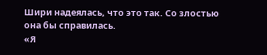Шири надеялась, что это так. Со злостью она бы справилась.
«Я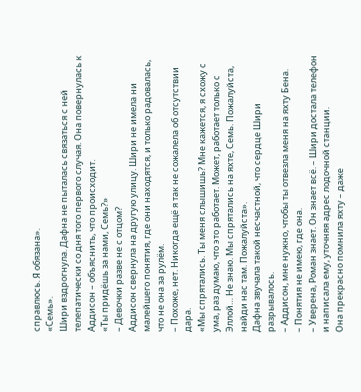справлюсь. Я обязана».
«Семь».
Шири вздрогнула. Дафна не пыталась связаться с ней телепатически со дня того первого случая. Она повернулась к Аддисон – объяснить, что происходит.
«Ты придёшь за нами, Семь?»
– Девочки разве не с отцом?
Аддисон свернула на другую улицу. Шири не имела ни малейшего понятия, где они находятся, и только радовалась, что не она за рулём.
– Похоже, нет. Никогда ещё я так не сожалела об отсутствии дара.
«Мы спрятались. Ты меня слышишь? Мне кажется, я схожу с ума, раз думаю, что это работает. Может, работает только с Эллой… Не знаю. Мы спрятались на яхте, Семь. Пожалуйста, найди нас там. Пожалуйста».
Дафна звучала такой несчастной, что сердце Шири разрывалось.
– Аддисон, мне нужно, чтобы ты отвезла меня на яхту Бена.
– Понятия не имею, где она.
– Уверена, Роман знает. Он знает всё. – Шири достала телефон и написала ему, уточняя адрес лодочной станции.
Она прекрасно помнила яхту – даже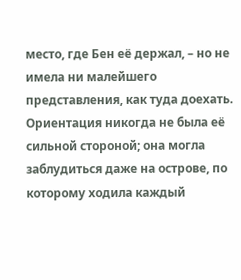место, где Бен её держал, – но не имела ни малейшего представления, как туда доехать. Ориентация никогда не была её сильной стороной; она могла заблудиться даже на острове, по которому ходила каждый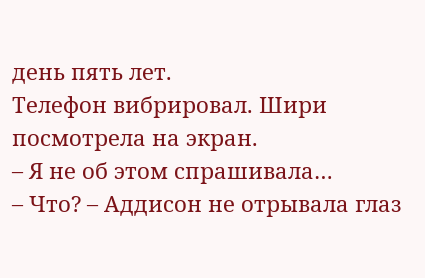день пять лет.
Телефон вибрировал. Шири посмотрела на экран.
– Я не об этом спрашивала…
– Что? – Аддисон не отрывала глаз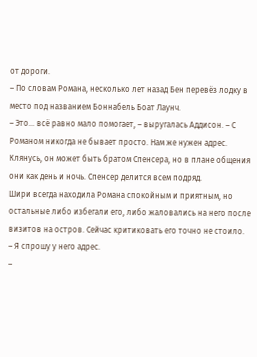от дороги.
– По словам Романа, несколько лет назад Бен перевёз лодку в место под названием Боннабель Боат Лаунч.
– Это… всё равно мало помогает, – выругалась Аддисон. – С Романом никогда не бывает просто. Нам же нужен адрес. Клянусь, он может быть братом Спенсера, но в плане общения они как день и ночь. Спенсер делится всем подряд.
Шири всегда находила Романа спокойным и приятным, но остальные либо избегали его, либо жаловались на него после визитов на остров. Сейчас критиковать его точно не стоило.
– Я спрошу у него адрес.
–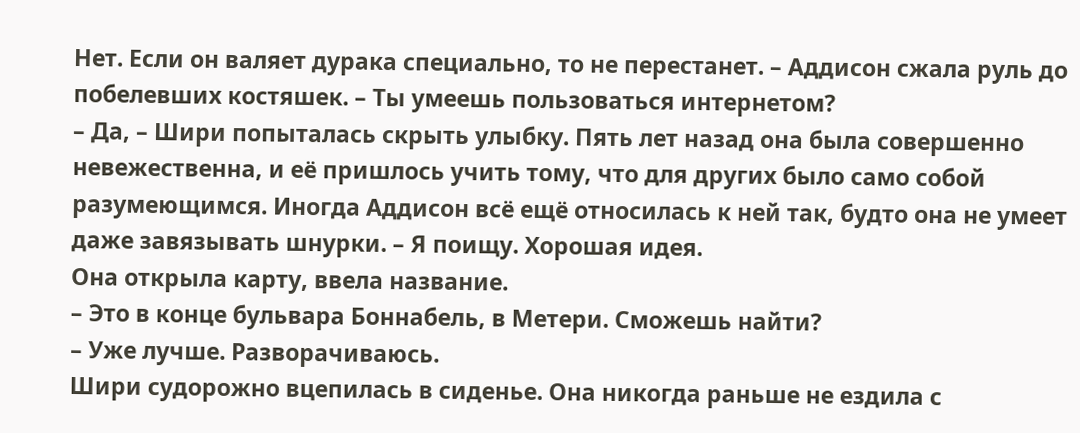Нет. Если он валяет дурака специально, то не перестанет. – Аддисон сжала руль до побелевших костяшек. – Ты умеешь пользоваться интернетом?
– Да, – Шири попыталась скрыть улыбку. Пять лет назад она была совершенно невежественна, и её пришлось учить тому, что для других было само собой разумеющимся. Иногда Аддисон всё ещё относилась к ней так, будто она не умеет даже завязывать шнурки. – Я поищу. Хорошая идея.
Она открыла карту, ввела название.
– Это в конце бульвара Боннабель, в Метери. Сможешь найти?
– Уже лучше. Разворачиваюсь.
Шири судорожно вцепилась в сиденье. Она никогда раньше не ездила с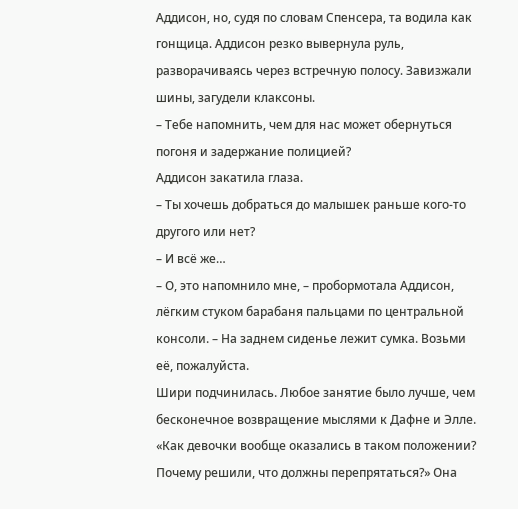Аддисон, но, судя по словам Спенсера, та водила как гонщица. Аддисон резко вывернула руль, разворачиваясь через встречную полосу. Завизжали шины, загудели клаксоны.
– Тебе напомнить, чем для нас может обернуться погоня и задержание полицией?
Аддисон закатила глаза.
– Ты хочешь добраться до малышек раньше кого-то другого или нет?
– И всё же…
– О, это напомнило мне, – пробормотала Аддисон, лёгким стуком барабаня пальцами по центральной консоли. – На заднем сиденье лежит сумка. Возьми её, пожалуйста.
Шири подчинилась. Любое занятие было лучше, чем бесконечное возвращение мыслями к Дафне и Элле. «Как девочки вообще оказались в таком положении? Почему решили, что должны перепрятаться?» Она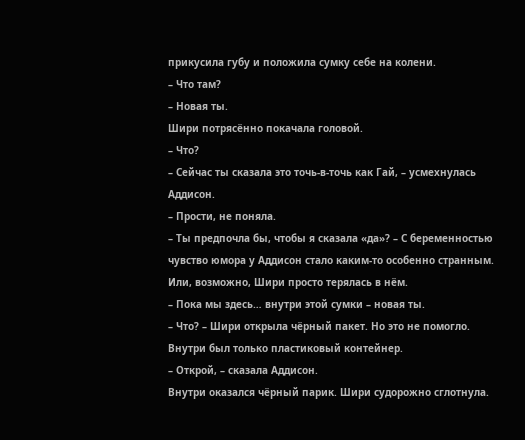прикусила губу и положила сумку себе на колени.
– Что там?
– Новая ты.
Шири потрясённо покачала головой.
– Что?
– Сейчас ты сказала это точь-в-точь как Гай, – усмехнулась Аддисон.
– Прости, не поняла.
– Ты предпочла бы, чтобы я сказала «да»? – С беременностью чувство юмора у Аддисон стало каким-то особенно странным. Или, возможно, Шири просто терялась в нём.
– Пока мы здесь… внутри этой сумки – новая ты.
– Что? – Шири открыла чёрный пакет. Но это не помогло. Внутри был только пластиковый контейнер.
– Открой, – сказала Аддисон.
Внутри оказался чёрный парик. Шири судорожно сглотнула.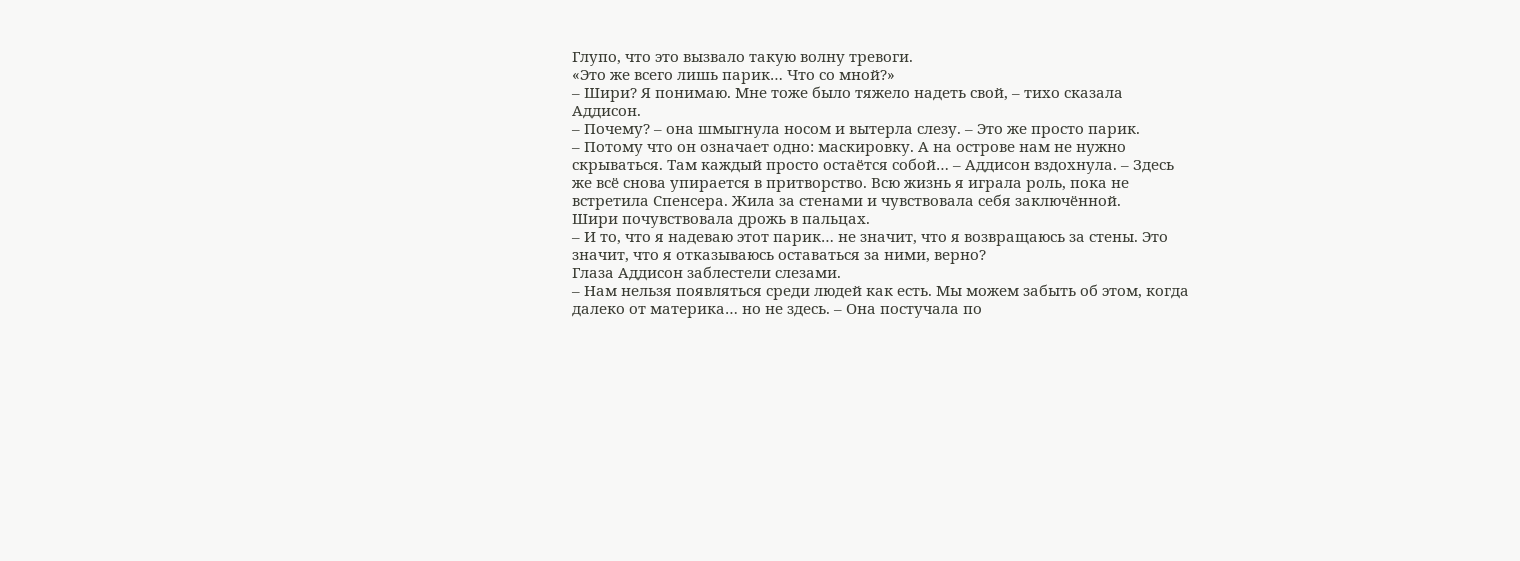Глупо, что это вызвало такую волну тревоги.
«Это же всего лишь парик… Что со мной?»
– Шири? Я понимаю. Мне тоже было тяжело надеть свой, – тихо сказала Аддисон.
– Почему? – она шмыгнула носом и вытерла слезу. – Это же просто парик.
– Потому что он означает одно: маскировку. А на острове нам не нужно скрываться. Там каждый просто остаётся собой… – Аддисон вздохнула. – Здесь же всё снова упирается в притворство. Всю жизнь я играла роль, пока не встретила Спенсера. Жила за стенами и чувствовала себя заключённой.
Шири почувствовала дрожь в пальцах.
– И то, что я надеваю этот парик… не значит, что я возвращаюсь за стены. Это значит, что я отказываюсь оставаться за ними, верно?
Глаза Аддисон заблестели слезами.
– Нам нельзя появляться среди людей как есть. Мы можем забыть об этом, когда далеко от материка… но не здесь. – Она постучала по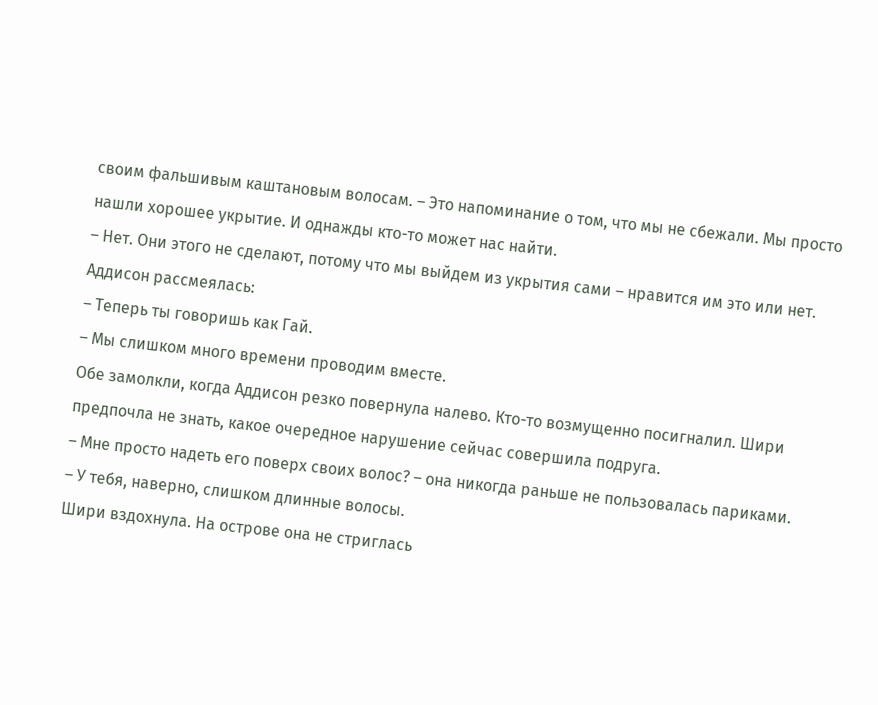своим фальшивым каштановым волосам. – Это напоминание о том, что мы не сбежали. Мы просто нашли хорошее укрытие. И однажды кто-то может нас найти.
– Нет. Они этого не сделают, потому что мы выйдем из укрытия сами – нравится им это или нет.
Аддисон рассмеялась:
– Теперь ты говоришь как Гай.
– Мы слишком много времени проводим вместе.
Обе замолкли, когда Аддисон резко повернула налево. Кто-то возмущенно посигналил. Шири предпочла не знать, какое очередное нарушение сейчас совершила подруга.
– Мне просто надеть его поверх своих волос? – она никогда раньше не пользовалась париками.
– У тебя, наверно, слишком длинные волосы.
Шири вздохнула. На острове она не стриглась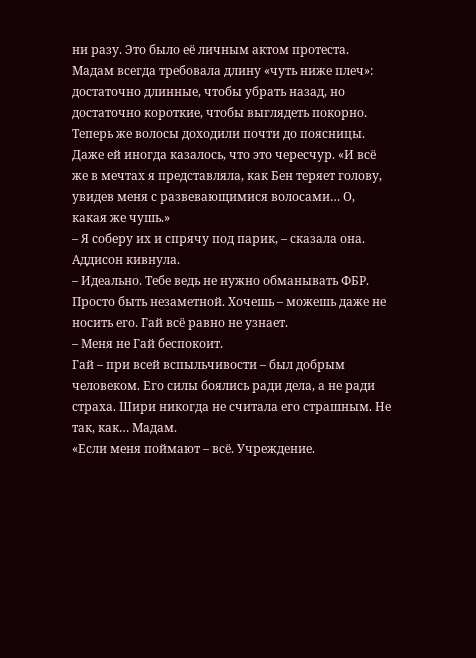ни разу. Это было её личным актом протеста. Мадам всегда требовала длину «чуть ниже плеч»: достаточно длинные, чтобы убрать назад, но достаточно короткие, чтобы выглядеть покорно. Теперь же волосы доходили почти до поясницы.
Даже ей иногда казалось, что это чересчур. «И всё же в мечтах я представляла, как Бен теряет голову, увидев меня с развевающимися волосами… О, какая же чушь.»
– Я соберу их и спрячу под парик, – сказала она.
Аддисон кивнула.
– Идеально. Тебе ведь не нужно обманывать ФБР. Просто быть незаметной. Хочешь – можешь даже не носить его. Гай всё равно не узнает.
– Меня не Гай беспокоит.
Гай – при всей вспыльчивости – был добрым человеком. Его силы боялись ради дела, а не ради страха. Шири никогда не считала его страшным. Не так, как… Мадам.
«Если меня поймают – всё. Учреждение.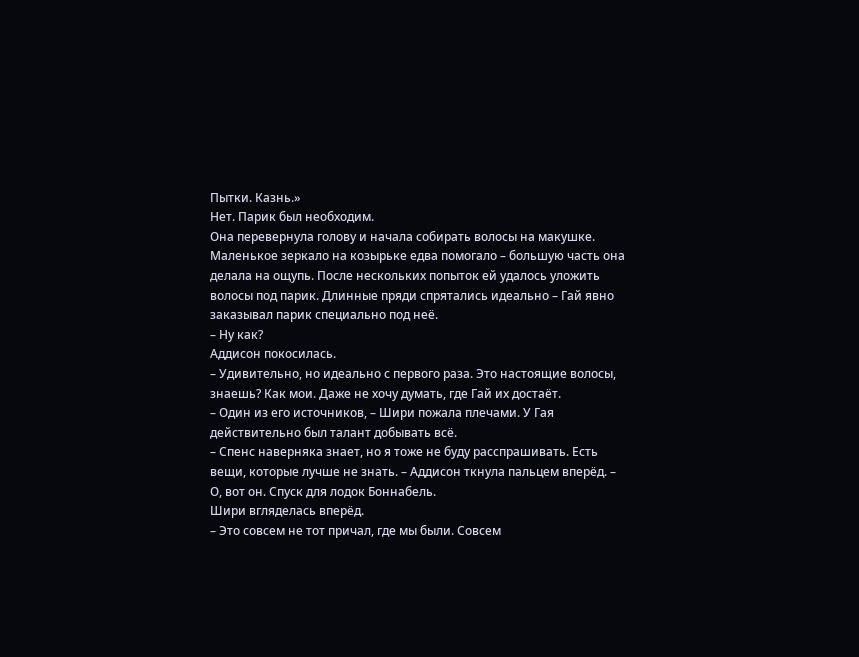Пытки. Казнь.»
Нет. Парик был необходим.
Она перевернула голову и начала собирать волосы на макушке. Маленькое зеркало на козырьке едва помогало – большую часть она делала на ощупь. После нескольких попыток ей удалось уложить волосы под парик. Длинные пряди спрятались идеально – Гай явно заказывал парик специально под неё.
– Ну как?
Аддисон покосилась.
– Удивительно, но идеально с первого раза. Это настоящие волосы, знаешь? Как мои. Даже не хочу думать, где Гай их достаёт.
– Один из его источников, – Шири пожала плечами. У Гая действительно был талант добывать всё.
– Спенс наверняка знает, но я тоже не буду расспрашивать. Есть вещи, которые лучше не знать. – Аддисон ткнула пальцем вперёд. – О, вот он. Спуск для лодок Боннабель.
Шири вгляделась вперёд.
– Это совсем не тот причал, где мы были. Совсем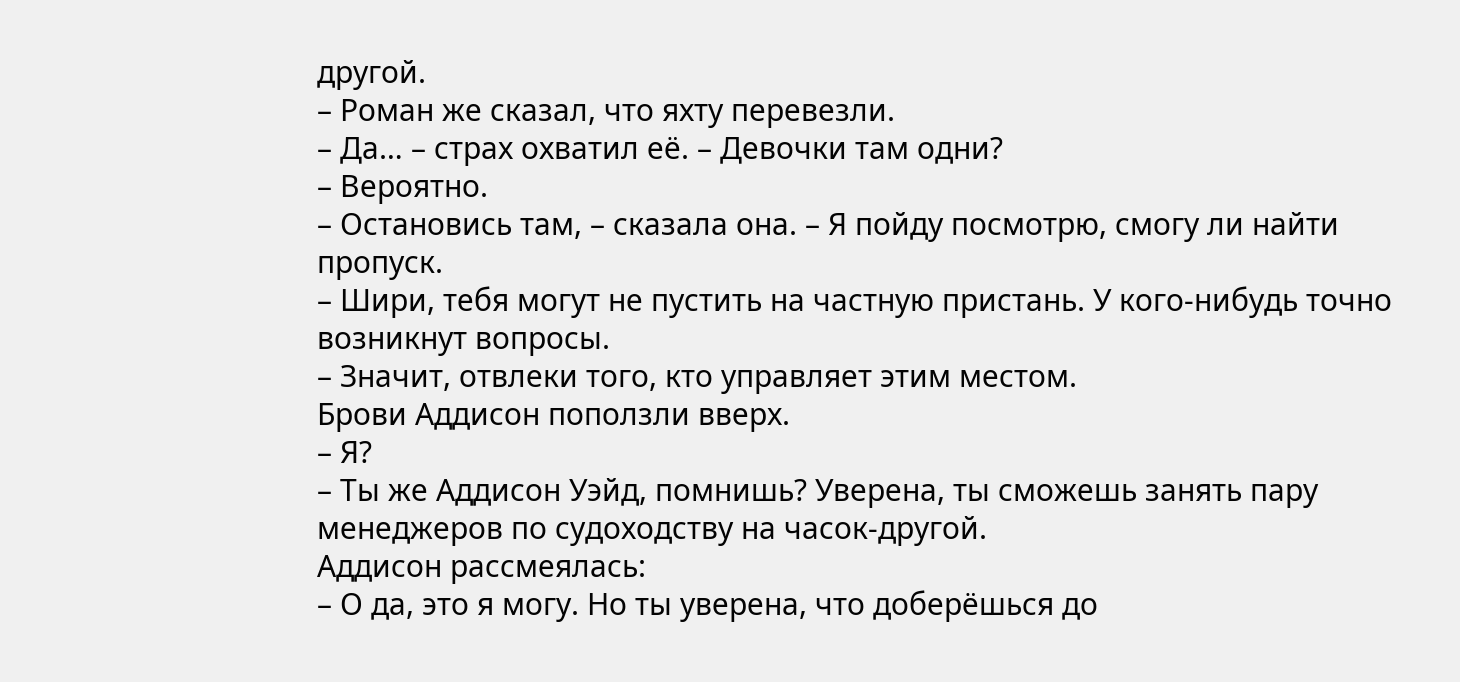другой.
– Роман же сказал, что яхту перевезли.
– Да… – страх охватил её. – Девочки там одни?
– Вероятно.
– Остановись там, – сказала она. – Я пойду посмотрю, смогу ли найти пропуск.
– Шири, тебя могут не пустить на частную пристань. У кого-нибудь точно возникнут вопросы.
– Значит, отвлеки того, кто управляет этим местом.
Брови Аддисон поползли вверх.
– Я?
– Ты же Аддисон Уэйд, помнишь? Уверена, ты сможешь занять пару менеджеров по судоходству на часок-другой.
Аддисон рассмеялась:
– О да, это я могу. Но ты уверена, что доберёшься до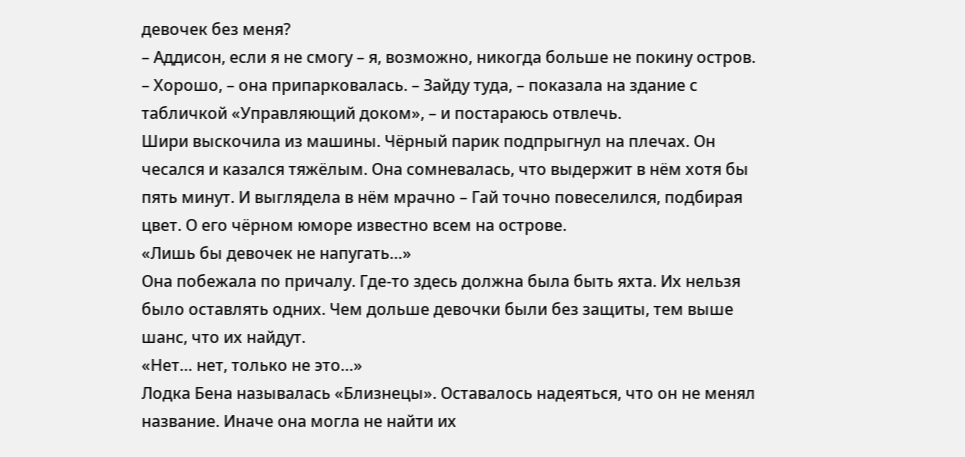девочек без меня?
– Аддисон, если я не смогу – я, возможно, никогда больше не покину остров.
– Хорошо, – она припарковалась. – Зайду туда, – показала на здание с табличкой «Управляющий доком», – и постараюсь отвлечь.
Шири выскочила из машины. Чёрный парик подпрыгнул на плечах. Он чесался и казался тяжёлым. Она сомневалась, что выдержит в нём хотя бы пять минут. И выглядела в нём мрачно – Гай точно повеселился, подбирая цвет. О его чёрном юморе известно всем на острове.
«Лишь бы девочек не напугать…»
Она побежала по причалу. Где-то здесь должна была быть яхта. Их нельзя было оставлять одних. Чем дольше девочки были без защиты, тем выше шанс, что их найдут.
«Нет… нет, только не это…»
Лодка Бена называлась «Близнецы». Оставалось надеяться, что он не менял название. Иначе она могла не найти их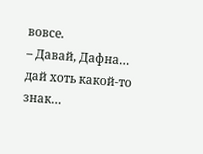вовсе.
– Давай, Дафна… дай хоть какой-то знак…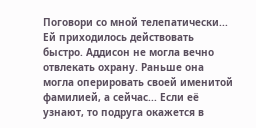Поговори со мной телепатически...
Ей приходилось действовать быстро. Аддисон не могла вечно отвлекать охрану. Раньше она могла оперировать своей именитой фамилией, а сейчас... Если её узнают, то подруга окажется в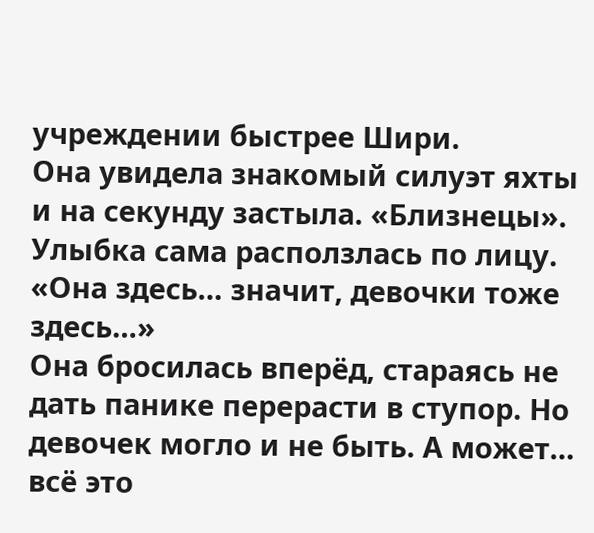учреждении быстрее Шири.
Она увидела знакомый силуэт яхты и на секунду застыла. «Близнецы». Улыбка сама расползлась по лицу.
«Она здесь… значит, девочки тоже здесь…»
Она бросилась вперёд, стараясь не дать панике перерасти в ступор. Но девочек могло и не быть. А может… всё это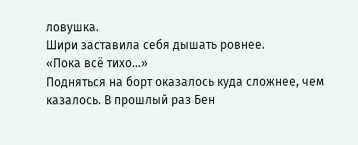ловушка.
Шири заставила себя дышать ровнее.
«Пока всё тихо…»
Подняться на борт оказалось куда сложнее, чем казалось. В прошлый раз Бен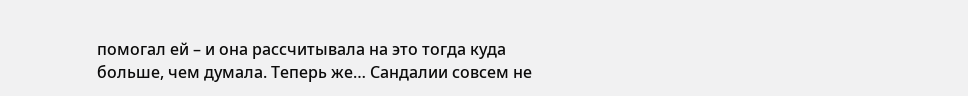помогал ей – и она рассчитывала на это тогда куда больше, чем думала. Теперь же… Сандалии совсем не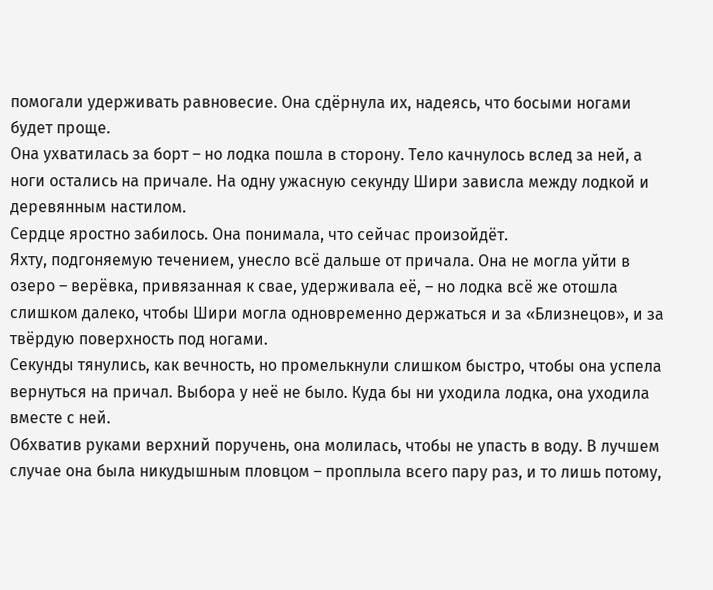помогали удерживать равновесие. Она сдёрнула их, надеясь, что босыми ногами будет проще.
Она ухватилась за борт – но лодка пошла в сторону. Тело качнулось вслед за ней, а ноги остались на причале. На одну ужасную секунду Шири зависла между лодкой и деревянным настилом.
Сердце яростно забилось. Она понимала, что сейчас произойдёт.
Яхту, подгоняемую течением, унесло всё дальше от причала. Она не могла уйти в озеро – верёвка, привязанная к свае, удерживала её, – но лодка всё же отошла слишком далеко, чтобы Шири могла одновременно держаться и за «Близнецов», и за твёрдую поверхность под ногами.
Секунды тянулись, как вечность, но промелькнули слишком быстро, чтобы она успела вернуться на причал. Выбора у неё не было. Куда бы ни уходила лодка, она уходила вместе с ней.
Обхватив руками верхний поручень, она молилась, чтобы не упасть в воду. В лучшем случае она была никудышным пловцом – проплыла всего пару раз, и то лишь потому,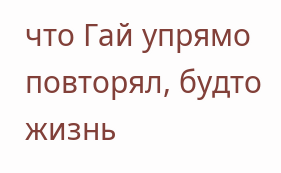что Гай упрямо повторял, будто жизнь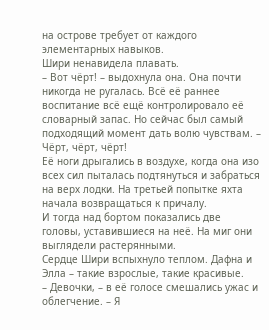на острове требует от каждого элементарных навыков.
Шири ненавидела плавать.
– Вот чёрт! – выдохнула она. Она почти никогда не ругалась. Всё её раннее воспитание всё ещё контролировало её словарный запас. Но сейчас был самый подходящий момент дать волю чувствам. – Чёрт, чёрт, чёрт!
Её ноги дрыгались в воздухе, когда она изо всех сил пыталась подтянуться и забраться на верх лодки. На третьей попытке яхта начала возвращаться к причалу.
И тогда над бортом показались две головы, уставившиеся на неё. На миг они выглядели растерянными.
Сердце Шири вспыхнуло теплом. Дафна и Элла – такие взрослые, такие красивые.
– Девочки, – в её голосе смешались ужас и облегчение. – Я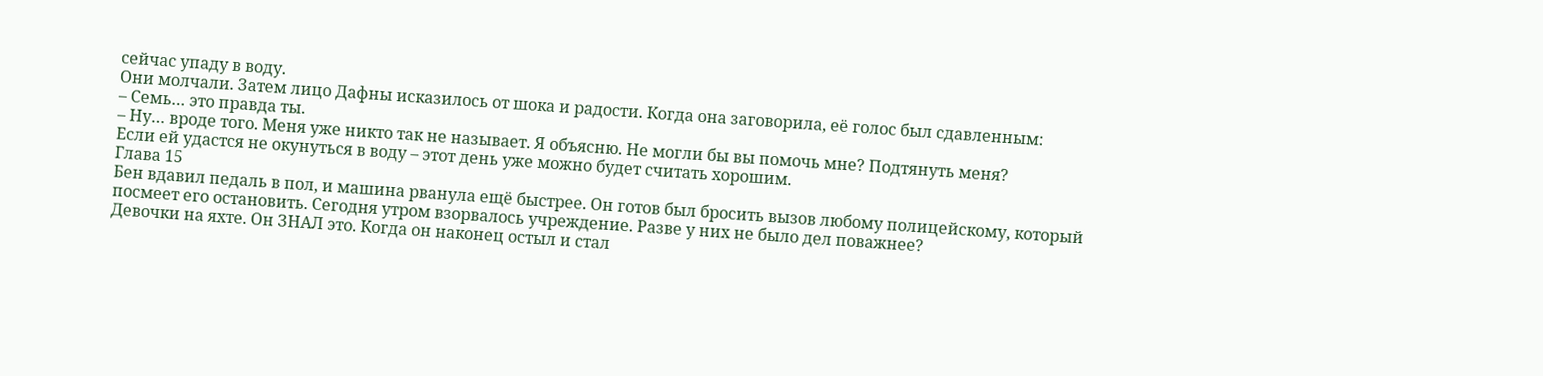сейчас упаду в воду.
Они молчали. Затем лицо Дафны исказилось от шока и радости. Когда она заговорила, её голос был сдавленным:
– Семь… это правда ты.
– Ну… вроде того. Меня уже никто так не называет. Я объясню. Не могли бы вы помочь мне? Подтянуть меня?
Если ей удастся не окунуться в воду – этот день уже можно будет считать хорошим.
Глава 15
Бен вдавил педаль в пол, и машина рванула ещё быстрее. Он готов был бросить вызов любому полицейскому, который посмеет его остановить. Сегодня утром взорвалось учреждение. Разве у них не было дел поважнее?
Девочки на яхте. Он ЗНАЛ это. Когда он наконец остыл и стал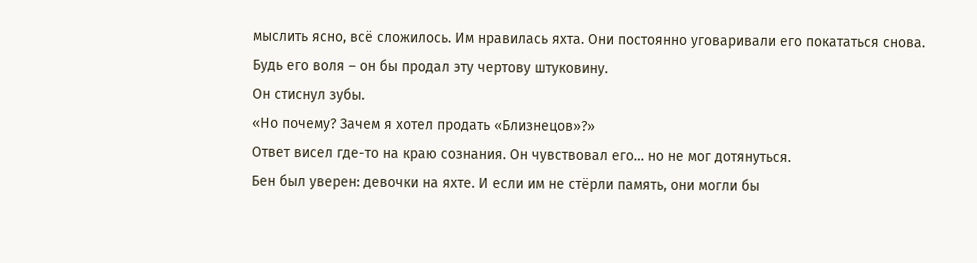мыслить ясно, всё сложилось. Им нравилась яхта. Они постоянно уговаривали его покататься снова. Будь его воля – он бы продал эту чертову штуковину.
Он стиснул зубы.
«Но почему? Зачем я хотел продать «Близнецов»?»
Ответ висел где-то на краю сознания. Он чувствовал его… но не мог дотянуться.
Бен был уверен: девочки на яхте. И если им не стёрли память, они могли бы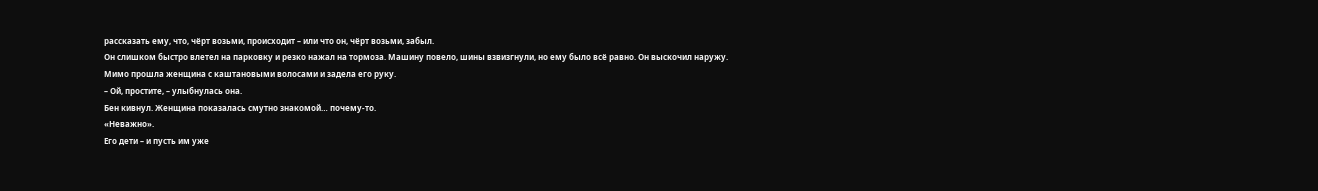рассказать ему, что, чёрт возьми, происходит – или что он, чёрт возьми, забыл.
Он слишком быстро влетел на парковку и резко нажал на тормоза. Машину повело, шины взвизгнули, но ему было всё равно. Он выскочил наружу.
Мимо прошла женщина с каштановыми волосами и задела его руку.
– Ой, простите, – улыбнулась она.
Бен кивнул. Женщина показалась смутно знакомой… почему-то.
«Неважно».
Его дети – и пусть им уже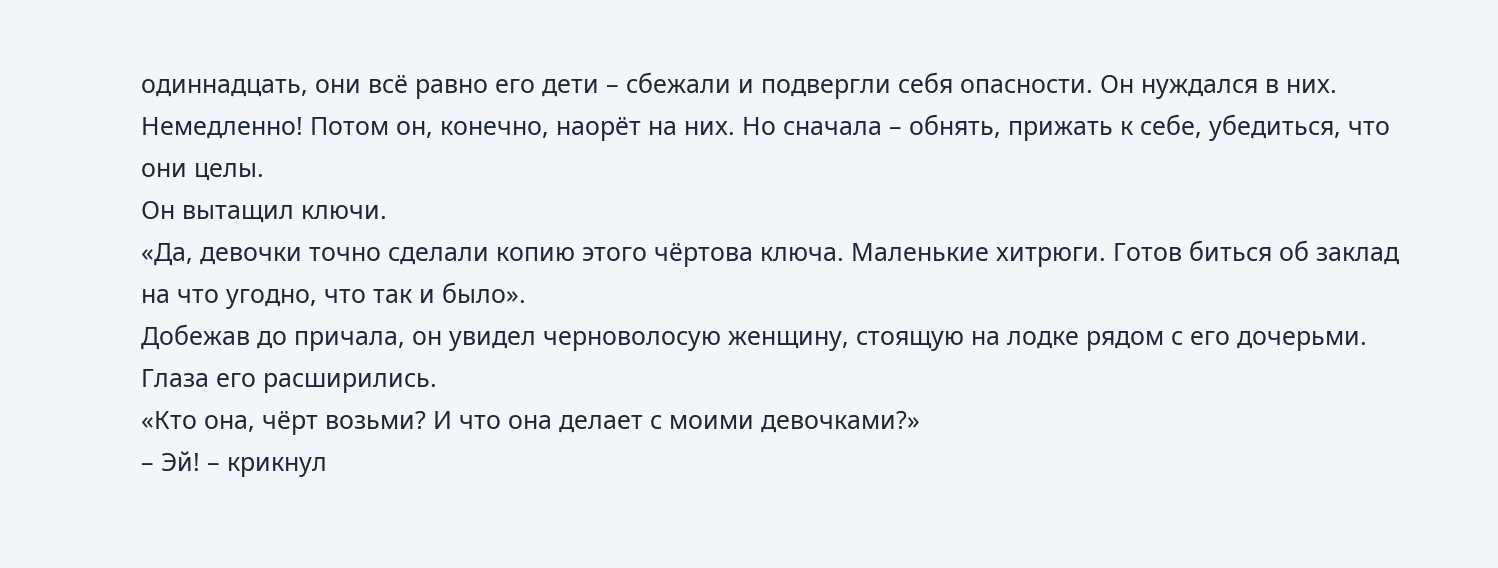одиннадцать, они всё равно его дети – сбежали и подвергли себя опасности. Он нуждался в них. Немедленно! Потом он, конечно, наорёт на них. Но сначала – обнять, прижать к себе, убедиться, что они целы.
Он вытащил ключи.
«Да, девочки точно сделали копию этого чёртова ключа. Маленькие хитрюги. Готов биться об заклад на что угодно, что так и было».
Добежав до причала, он увидел черноволосую женщину, стоящую на лодке рядом с его дочерьми.
Глаза его расширились.
«Кто она, чёрт возьми? И что она делает с моими девочками?»
– Эй! – крикнул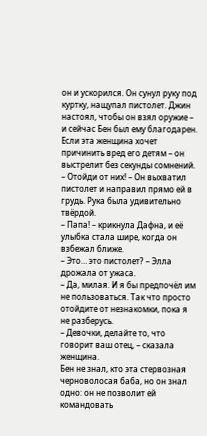он и ускорился. Он сунул руку под куртку, нащупал пистолет. Джин настоял, чтобы он взял оружие – и сейчас Бен был ему благодарен. Если эта женщина хочет причинить вред его детям – он выстрелит без секунды сомнений.
– Отойди от них! – Он выхватил пистолет и направил прямо ей в грудь. Рука была удивительно твёрдой.
– Папа! – крикнула Дафна, и её улыбка стала шире, когда он взбежал ближе.
– Это… это пистолет? – Элла дрожала от ужаса.
– Да, милая. И я бы предпочёл им не пользоваться. Так что просто отойдите от незнакомки, пока я не разберусь.
– Девочки, делайте то, что говорит ваш отец, – сказала женщина.
Бен не знал, кто эта стервозная черноволосая баба, но он знал одно: он не позволит ей командовать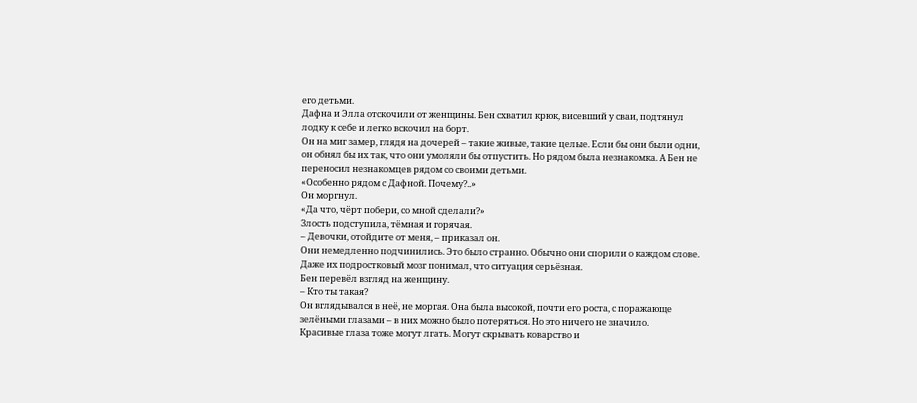его детьми.
Дафна и Элла отскочили от женщины. Бен схватил крюк, висевший у сваи, подтянул лодку к себе и легко вскочил на борт.
Он на миг замер, глядя на дочерей – такие живые, такие целые. Если бы они были одни, он обнял бы их так, что они умоляли бы отпустить. Но рядом была незнакомка. А Бен не переносил незнакомцев рядом со своими детьми.
«Особенно рядом с Дафной. Почему?..»
Он моргнул.
«Да что, чёрт побери, со мной сделали?»
Злость подступила, тёмная и горячая.
– Девочки, отойдите от меня, – приказал он.
Они немедленно подчинились. Это было странно. Обычно они спорили о каждом слове. Даже их подростковый мозг понимал, что ситуация серьёзная.
Бен перевёл взгляд на женщину.
– Кто ты такая?
Он вглядывался в неё, не моргая. Она была высокой, почти его роста, с поражающе зелёными глазами – в них можно было потеряться. Но это ничего не значило.
Красивые глаза тоже могут лгать. Могут скрывать коварство и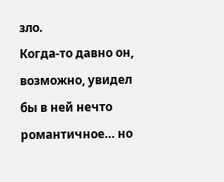зло.
Когда-то давно он, возможно, увидел бы в ней нечто романтичное… но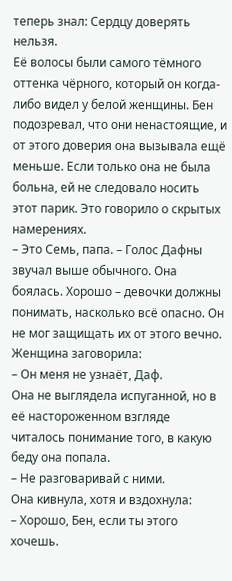теперь знал: Сердцу доверять нельзя.
Её волосы были самого тёмного оттенка чёрного, который он когда-либо видел у белой женщины. Бен подозревал, что они ненастоящие, и от этого доверия она вызывала ещё меньше. Если только она не была больна, ей не следовало носить этот парик. Это говорило о скрытых намерениях.
– Это Семь, папа. – Голос Дафны звучал выше обычного. Она боялась. Хорошо – девочки должны понимать, насколько всё опасно. Он не мог защищать их от этого вечно.
Женщина заговорила:
– Он меня не узнаёт, Даф.
Она не выглядела испуганной, но в её настороженном взгляде читалось понимание того, в какую беду она попала.
– Не разговаривай с ними.
Она кивнула, хотя и вздохнула:
– Хорошо, Бен, если ты этого хочешь.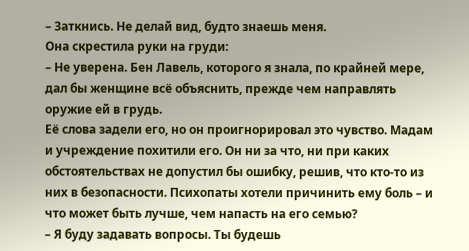– Заткнись. Не делай вид, будто знаешь меня.
Она скрестила руки на груди:
– Не уверена. Бен Лавель, которого я знала, по крайней мере, дал бы женщине всё объяснить, прежде чем направлять оружие ей в грудь.
Её слова задели его, но он проигнорировал это чувство. Мадам и учреждение похитили его. Он ни за что, ни при каких обстоятельствах не допустил бы ошибку, решив, что кто-то из них в безопасности. Психопаты хотели причинить ему боль – и что может быть лучше, чем напасть на его семью?
– Я буду задавать вопросы. Ты будешь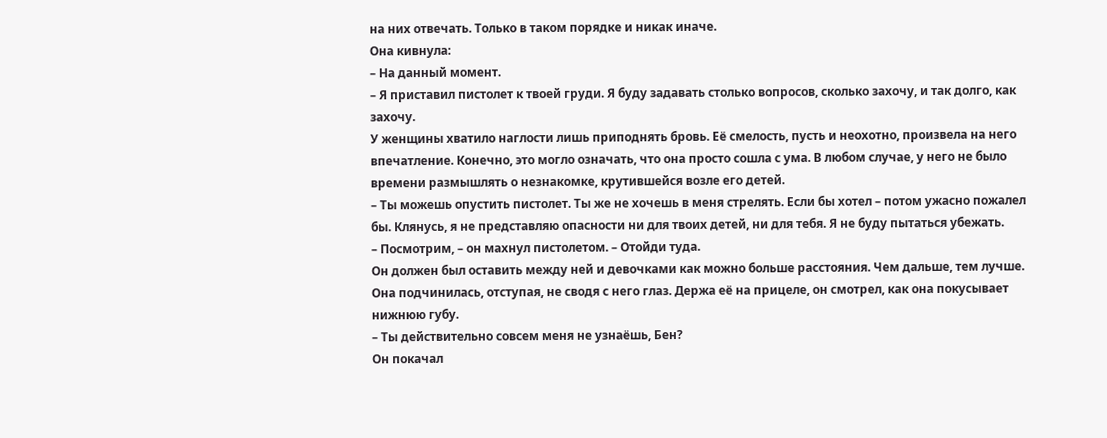на них отвечать. Только в таком порядке и никак иначе.
Она кивнула:
– На данный момент.
– Я приставил пистолет к твоей груди. Я буду задавать столько вопросов, сколько захочу, и так долго, как захочу.
У женщины хватило наглости лишь приподнять бровь. Её смелость, пусть и неохотно, произвела на него впечатление. Конечно, это могло означать, что она просто сошла с ума. В любом случае, у него не было времени размышлять о незнакомке, крутившейся возле его детей.
– Ты можешь опустить пистолет. Ты же не хочешь в меня стрелять. Если бы хотел – потом ужасно пожалел бы. Клянусь, я не представляю опасности ни для твоих детей, ни для тебя. Я не буду пытаться убежать.
– Посмотрим, – он махнул пистолетом. – Отойди туда.
Он должен был оставить между ней и девочками как можно больше расстояния. Чем дальше, тем лучше.
Она подчинилась, отступая, не сводя с него глаз. Держа её на прицеле, он смотрел, как она покусывает нижнюю губу.
– Ты действительно совсем меня не узнаёшь, Бен?
Он покачал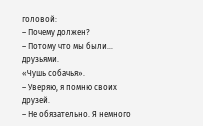головой:
– Почему должен?
– Потому что мы были… друзьями.
«Чушь собачья».
– Уверяю, я помню своих друзей.
– Не обязательно. Я немного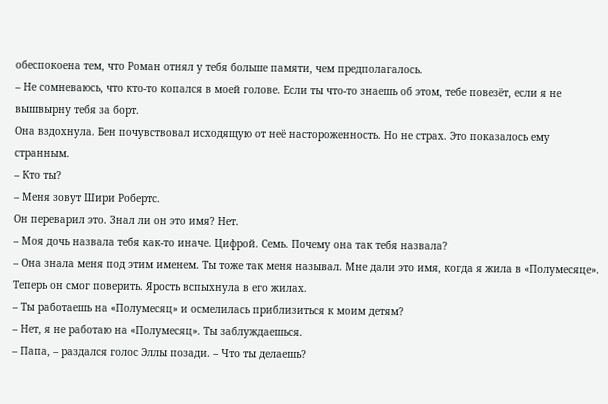обеспокоена тем, что Роман отнял у тебя больше памяти, чем предполагалось.
– Не сомневаюсь, что кто-то копался в моей голове. Если ты что-то знаешь об этом, тебе повезёт, если я не вышвырну тебя за борт.
Она вздохнула. Бен почувствовал исходящую от неё настороженность. Но не страх. Это показалось ему странным.
– Кто ты?
– Меня зовут Шири Робертс.
Он переварил это. Знал ли он это имя? Нет.
– Моя дочь назвала тебя как-то иначе. Цифрой. Семь. Почему она так тебя назвала?
– Она знала меня под этим именем. Ты тоже так меня называл. Мне дали это имя, когда я жила в «Полумесяце».
Теперь он смог поверить. Ярость вспыхнула в его жилах.
– Ты работаешь на «Полумесяц» и осмелилась приблизиться к моим детям?
– Нет, я не работаю на «Полумесяц». Ты заблуждаешься.
– Папа, – раздался голос Эллы позади. – Что ты делаешь?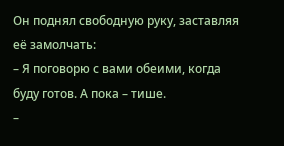Он поднял свободную руку, заставляя её замолчать:
– Я поговорю с вами обеими, когда буду готов. А пока – тише.
–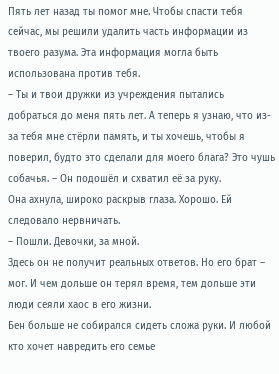Пять лет назад ты помог мне. Чтобы спасти тебя сейчас, мы решили удалить часть информации из твоего разума. Эта информация могла быть использована против тебя.
– Ты и твои дружки из учреждения пытались добраться до меня пять лет. А теперь я узнаю, что из-за тебя мне стёрли память, и ты хочешь, чтобы я поверил, будто это сделали для моего блага? Это чушь собачья. – Он подошёл и схватил её за руку.
Она ахнула, широко раскрыв глаза. Хорошо. Ей следовало нервничать.
– Пошли. Девочки, за мной.
Здесь он не получит реальных ответов. Но его брат – мог. И чем дольше он терял время, тем дольше эти люди сеяли хаос в его жизни.
Бен больше не собирался сидеть сложа руки. И любой кто хочет навредить его семье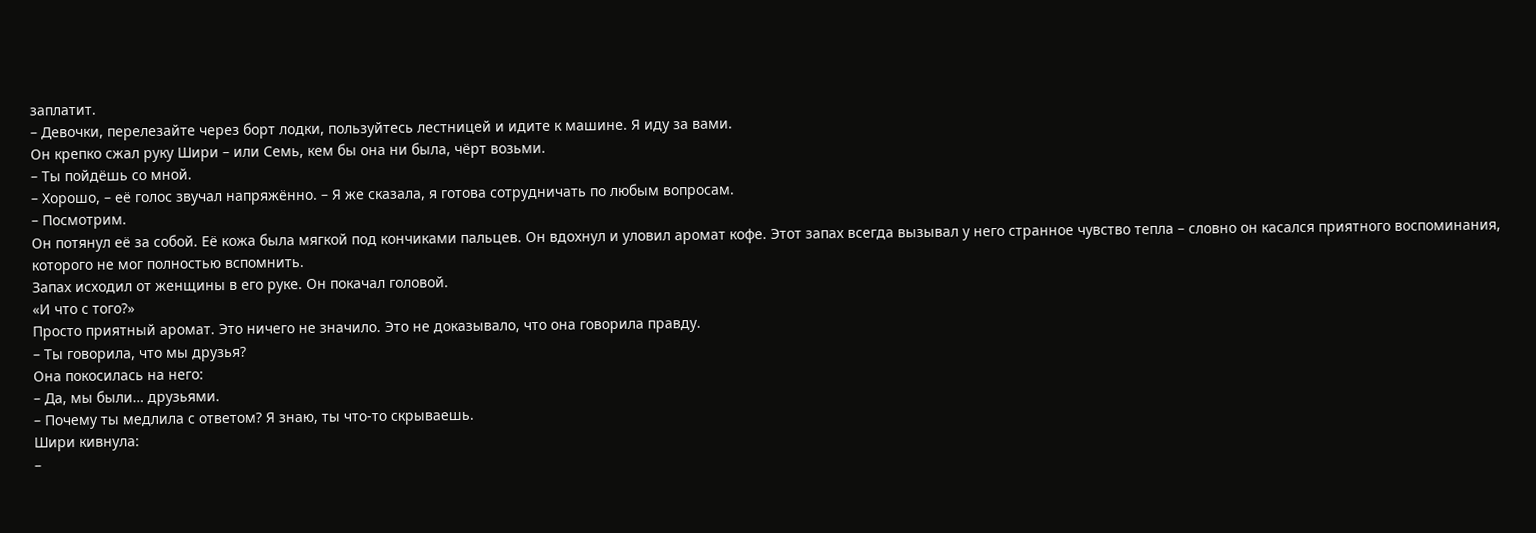заплатит.
– Девочки, перелезайте через борт лодки, пользуйтесь лестницей и идите к машине. Я иду за вами.
Он крепко сжал руку Шири – или Семь, кем бы она ни была, чёрт возьми.
– Ты пойдёшь со мной.
– Хорошо, – её голос звучал напряжённо. – Я же сказала, я готова сотрудничать по любым вопросам.
– Посмотрим.
Он потянул её за собой. Её кожа была мягкой под кончиками пальцев. Он вдохнул и уловил аромат кофе. Этот запах всегда вызывал у него странное чувство тепла – словно он касался приятного воспоминания, которого не мог полностью вспомнить.
Запах исходил от женщины в его руке. Он покачал головой.
«И что с того?»
Просто приятный аромат. Это ничего не значило. Это не доказывало, что она говорила правду.
– Ты говорила, что мы друзья?
Она покосилась на него:
– Да, мы были… друзьями.
– Почему ты медлила с ответом? Я знаю, ты что-то скрываешь.
Шири кивнула:
–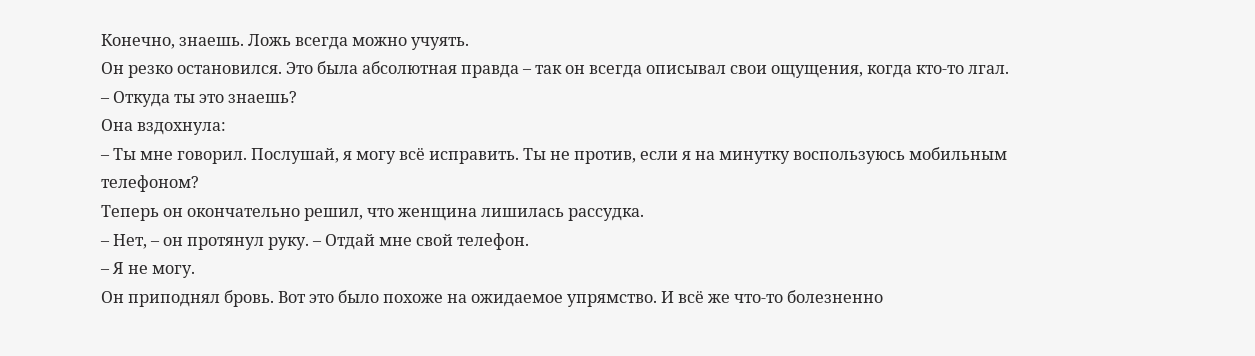Конечно, знаешь. Ложь всегда можно учуять.
Он резко остановился. Это была абсолютная правда – так он всегда описывал свои ощущения, когда кто-то лгал.
– Откуда ты это знаешь?
Она вздохнула:
– Ты мне говорил. Послушай, я могу всё исправить. Ты не против, если я на минутку воспользуюсь мобильным телефоном?
Теперь он окончательно решил, что женщина лишилась рассудка.
– Нет, – он протянул руку. – Отдай мне свой телефон.
– Я не могу.
Он приподнял бровь. Вот это было похоже на ожидаемое упрямство. И всё же что-то болезненно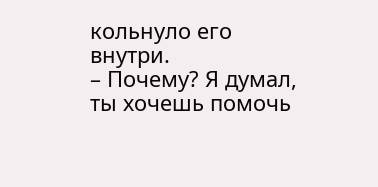кольнуло его внутри.
– Почему? Я думал, ты хочешь помочь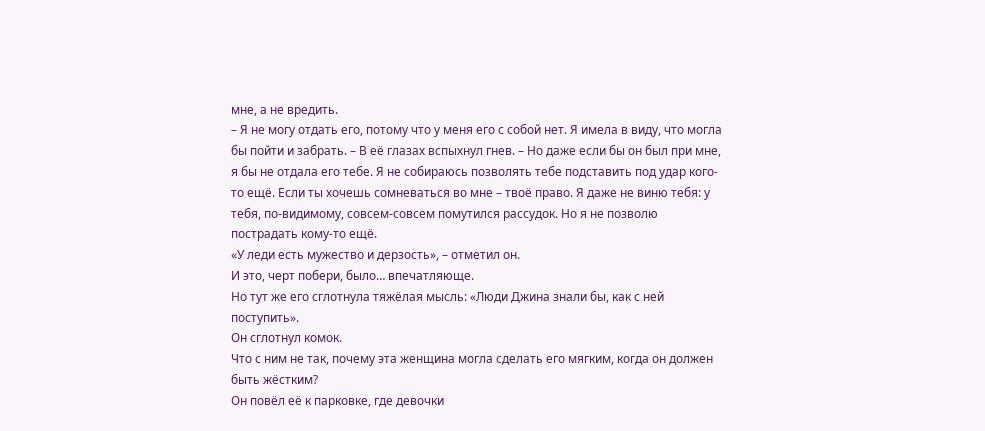мне, а не вредить.
– Я не могу отдать его, потому что у меня его с собой нет. Я имела в виду, что могла бы пойти и забрать. – В её глазах вспыхнул гнев. – Но даже если бы он был при мне, я бы не отдала его тебе. Я не собираюсь позволять тебе подставить под удар кого-то ещё. Если ты хочешь сомневаться во мне – твоё право. Я даже не виню тебя: у тебя, по-видимому, совсем-совсем помутился рассудок. Но я не позволю пострадать кому-то ещё.
«У леди есть мужество и дерзость», – отметил он.
И это, черт побери, было… впечатляюще.
Но тут же его сглотнула тяжёлая мысль: «Люди Джина знали бы, как с ней поступить».
Он сглотнул комок.
Что с ним не так, почему эта женщина могла сделать его мягким, когда он должен быть жёстким?
Он повёл её к парковке, где девочки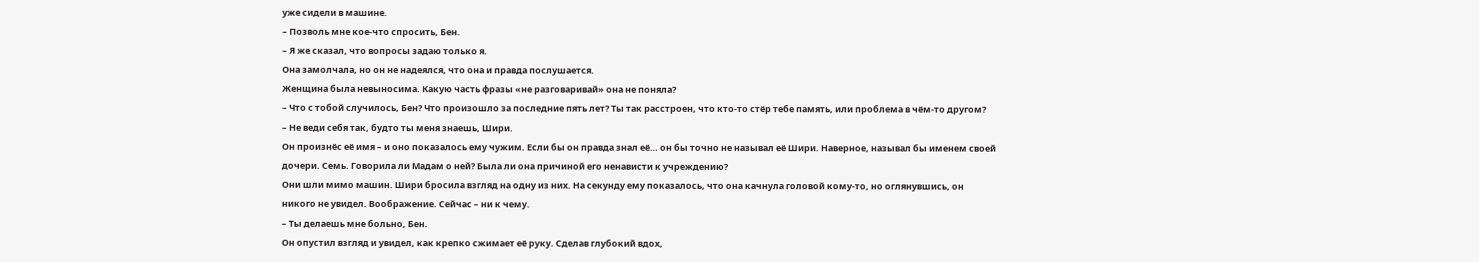уже сидели в машине.
– Позволь мне кое-что спросить, Бен.
– Я же сказал, что вопросы задаю только я.
Она замолчала, но он не надеялся, что она и правда послушается.
Женщина была невыносима. Какую часть фразы «не разговаривай» она не поняла?
– Что с тобой случилось, Бен? Что произошло за последние пять лет? Ты так расстроен, что кто-то стёр тебе память, или проблема в чём-то другом?
– Не веди себя так, будто ты меня знаешь, Шири.
Он произнёс её имя – и оно показалось ему чужим. Если бы он правда знал её… он бы точно не называл её Шири. Наверное, называл бы именем своей дочери. Семь. Говорила ли Мадам о ней? Была ли она причиной его ненависти к учреждению?
Они шли мимо машин. Шири бросила взгляд на одну из них. На секунду ему показалось, что она качнула головой кому-то, но оглянувшись, он никого не увидел. Воображение. Сейчас – ни к чему.
– Ты делаешь мне больно, Бен.
Он опустил взгляд и увидел, как крепко сжимает её руку. Сделав глубокий вдох,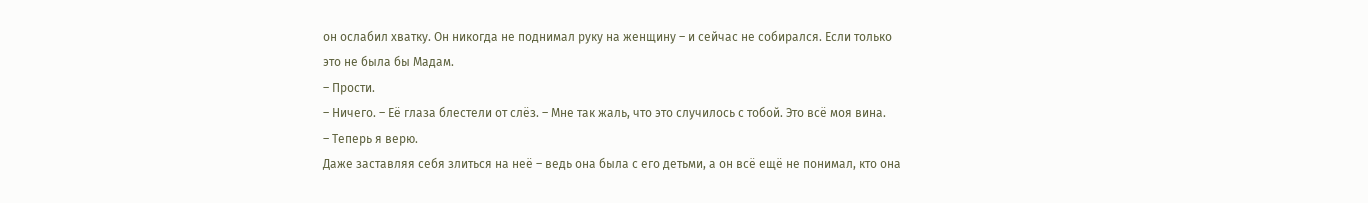он ослабил хватку. Он никогда не поднимал руку на женщину – и сейчас не собирался. Если только это не была бы Мадам.
– Прости.
– Ничего. – Её глаза блестели от слёз. – Мне так жаль, что это случилось с тобой. Это всё моя вина.
– Теперь я верю.
Даже заставляя себя злиться на неё – ведь она была с его детьми, а он всё ещё не понимал, кто она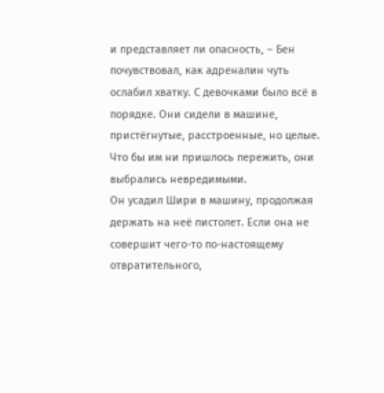и представляет ли опасность, – Бен почувствовал, как адреналин чуть ослабил хватку. С девочками было всё в порядке. Они сидели в машине, пристёгнутые, расстроенные, но целые. Что бы им ни пришлось пережить, они выбрались невредимыми.
Он усадил Шири в машину, продолжая держать на неё пистолет. Если она не совершит чего-то по-настоящему отвратительного,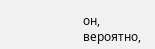он, вероятно,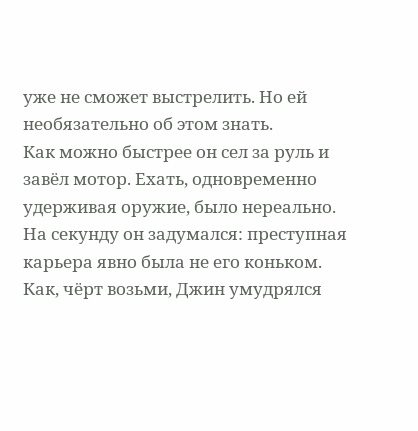уже не сможет выстрелить. Но ей необязательно об этом знать.
Как можно быстрее он сел за руль и завёл мотор. Ехать, одновременно удерживая оружие, было нереально. На секунду он задумался: преступная карьера явно была не его коньком. Как, чёрт возьми, Джин умудрялся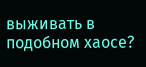выживать в подобном хаосе?